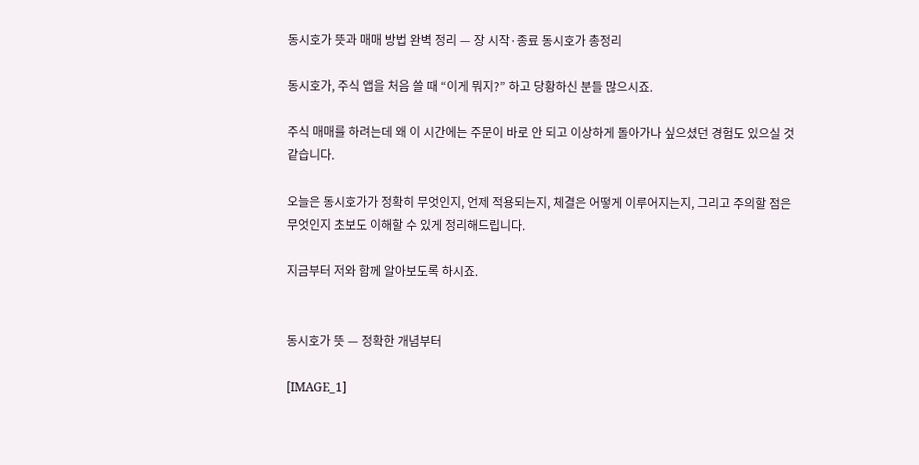동시호가 뜻과 매매 방법 완벽 정리 — 장 시작·종료 동시호가 총정리

동시호가, 주식 앱을 처음 쓸 때 “이게 뭐지?” 하고 당황하신 분들 많으시죠.

주식 매매를 하려는데 왜 이 시간에는 주문이 바로 안 되고 이상하게 돌아가나 싶으셨던 경험도 있으실 것 같습니다.

오늘은 동시호가가 정확히 무엇인지, 언제 적용되는지, 체결은 어떻게 이루어지는지, 그리고 주의할 점은 무엇인지 초보도 이해할 수 있게 정리해드립니다.

지금부터 저와 함께 알아보도록 하시죠.


동시호가 뜻 — 정확한 개념부터

[IMAGE_1]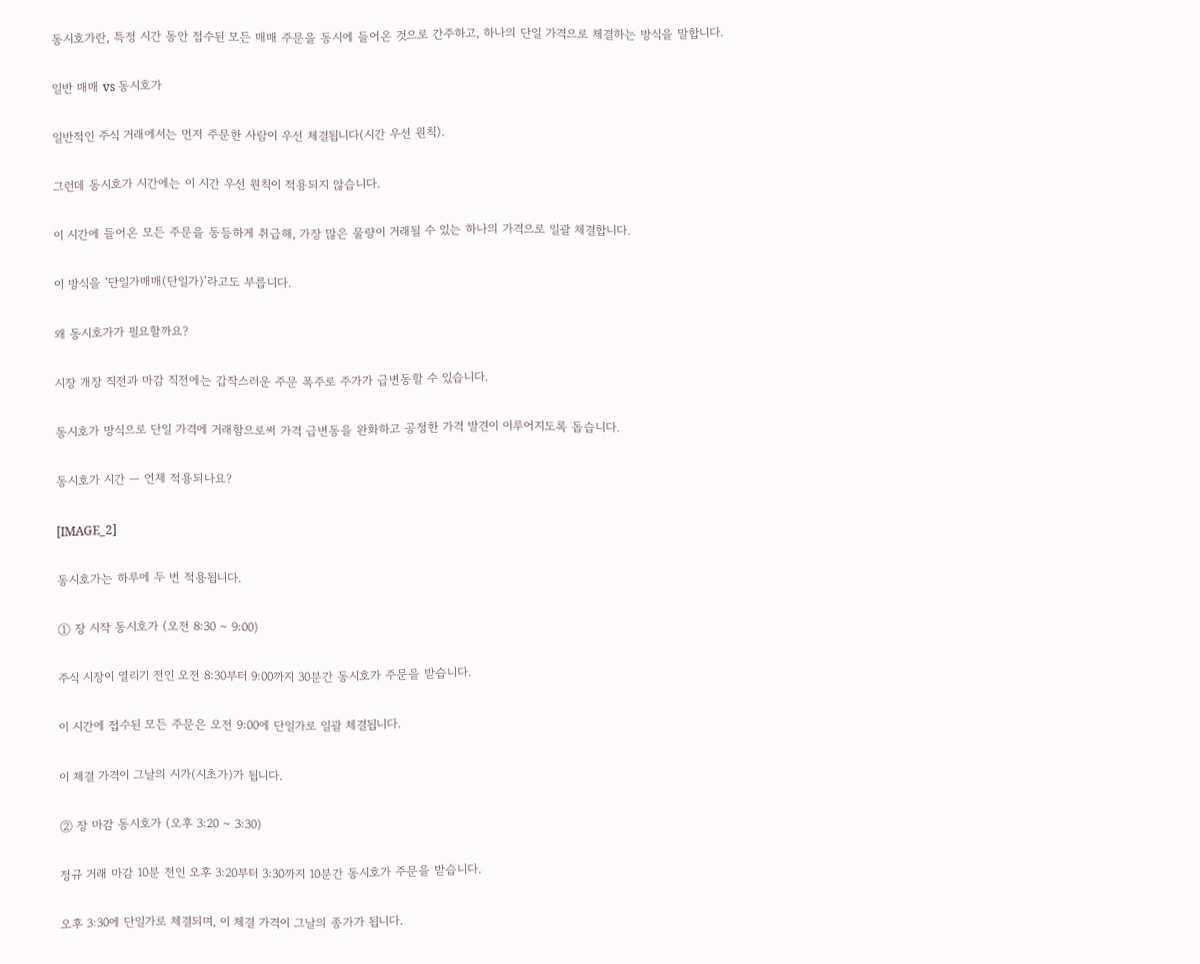동시호가란, 특정 시간 동안 접수된 모든 매매 주문을 동시에 들어온 것으로 간주하고, 하나의 단일 가격으로 체결하는 방식을 말합니다.

일반 매매 vs 동시호가

일반적인 주식 거래에서는 먼저 주문한 사람이 우선 체결됩니다(시간 우선 원칙).

그런데 동시호가 시간에는 이 시간 우선 원칙이 적용되지 않습니다.

이 시간에 들어온 모든 주문을 동등하게 취급해, 가장 많은 물량이 거래될 수 있는 하나의 가격으로 일괄 체결합니다.

이 방식을 ‘단일가매매(단일가)’라고도 부릅니다.

왜 동시호가가 필요할까요?

시장 개장 직전과 마감 직전에는 갑작스러운 주문 폭주로 주가가 급변동할 수 있습니다.

동시호가 방식으로 단일 가격에 거래함으로써 가격 급변동을 완화하고 공정한 가격 발견이 이루어지도록 돕습니다.

동시호가 시간 — 언제 적용되나요?

[IMAGE_2]

동시호가는 하루에 두 번 적용됩니다.

① 장 시작 동시호가 (오전 8:30 ~ 9:00)

주식 시장이 열리기 전인 오전 8:30부터 9:00까지 30분간 동시호가 주문을 받습니다.

이 시간에 접수된 모든 주문은 오전 9:00에 단일가로 일괄 체결됩니다.

이 체결 가격이 그날의 시가(시초가)가 됩니다.

② 장 마감 동시호가 (오후 3:20 ~ 3:30)

정규 거래 마감 10분 전인 오후 3:20부터 3:30까지 10분간 동시호가 주문을 받습니다.

오후 3:30에 단일가로 체결되며, 이 체결 가격이 그날의 종가가 됩니다.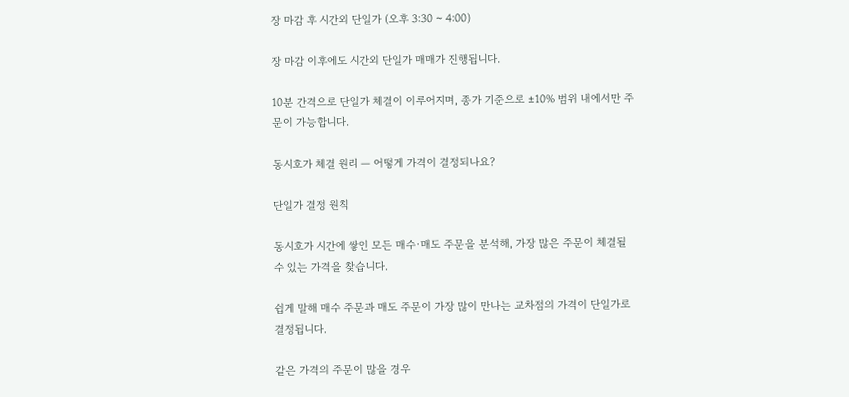장 마감 후 시간외 단일가 (오후 3:30 ~ 4:00)

장 마감 이후에도 시간외 단일가 매매가 진행됩니다.

10분 간격으로 단일가 체결이 이루어지며, 종가 기준으로 ±10% 범위 내에서만 주문이 가능합니다.

동시호가 체결 원리 — 어떻게 가격이 결정되나요?

단일가 결정 원칙

동시호가 시간에 쌓인 모든 매수·매도 주문을 분석해, 가장 많은 주문이 체결될 수 있는 가격을 찾습니다.

쉽게 말해 매수 주문과 매도 주문이 가장 많이 만나는 교차점의 가격이 단일가로 결정됩니다.

같은 가격의 주문이 많을 경우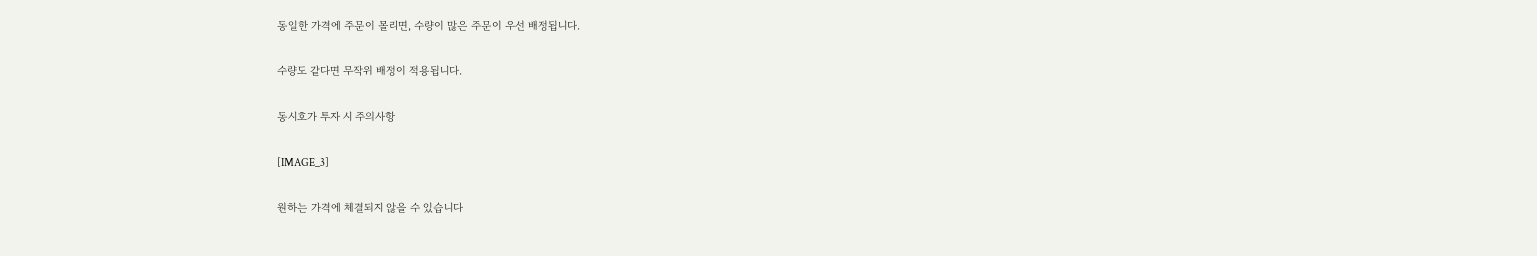동일한 가격에 주문이 몰리면, 수량이 많은 주문이 우선 배정됩니다.

수량도 같다면 무작위 배정이 적용됩니다.

동시호가 투자 시 주의사항

[IMAGE_3]

원하는 가격에 체결되지 않을 수 있습니다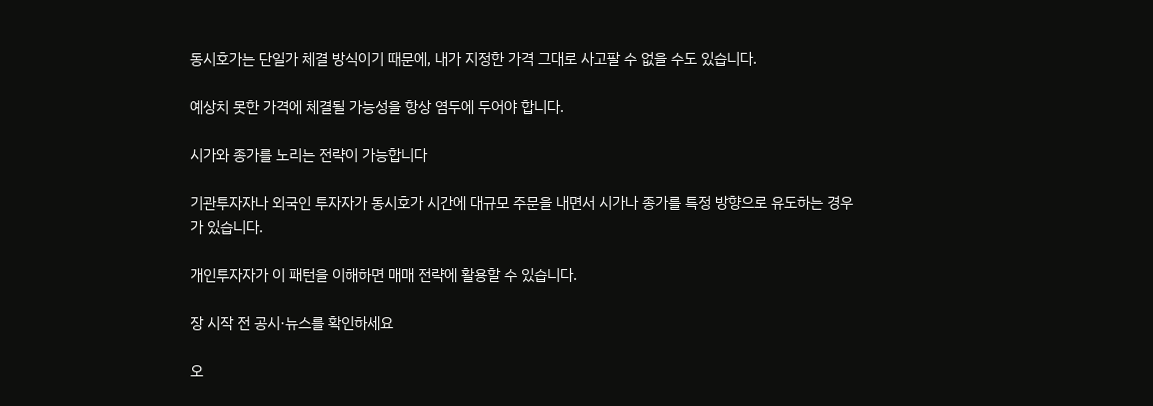동시호가는 단일가 체결 방식이기 때문에, 내가 지정한 가격 그대로 사고팔 수 없을 수도 있습니다.

예상치 못한 가격에 체결될 가능성을 항상 염두에 두어야 합니다.

시가와 종가를 노리는 전략이 가능합니다

기관투자자나 외국인 투자자가 동시호가 시간에 대규모 주문을 내면서 시가나 종가를 특정 방향으로 유도하는 경우가 있습니다.

개인투자자가 이 패턴을 이해하면 매매 전략에 활용할 수 있습니다.

장 시작 전 공시·뉴스를 확인하세요

오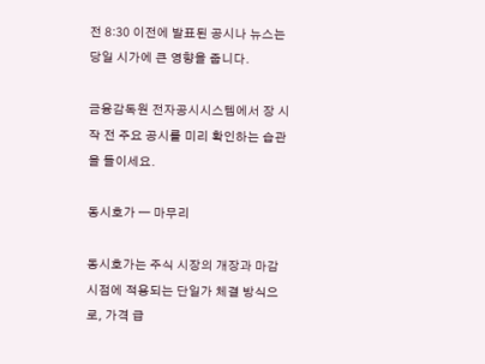전 8:30 이전에 발표된 공시나 뉴스는 당일 시가에 큰 영향을 줍니다.

금융감독원 전자공시시스템에서 장 시작 전 주요 공시를 미리 확인하는 습관을 들이세요.

동시호가 — 마무리

동시호가는 주식 시장의 개장과 마감 시점에 적용되는 단일가 체결 방식으로, 가격 급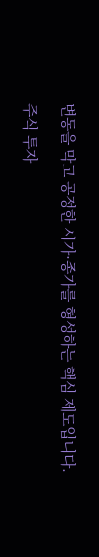변동을 막고 공정한 시가·종가를 형성하는 핵심 제도입니다.

주식 투자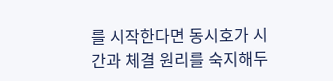를 시작한다면 동시호가 시간과 체결 원리를 숙지해두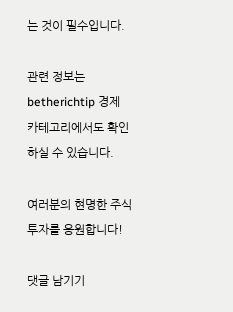는 것이 필수입니다.

관련 정보는 betherichtip 경제 카테고리에서도 확인하실 수 있습니다.

여러분의 현명한 주식 투자를 응원합니다!

댓글 남기기